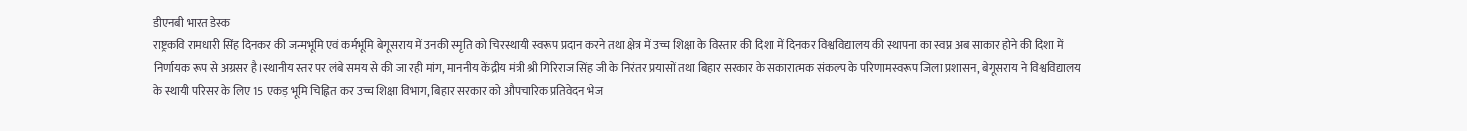डीएनबी भारत डेस्क
राष्ट्रकवि रामधारी सिंह दिनकर की जन्मभूमि एवं कर्मभूमि बेगूसराय में उनकी स्मृति को चिरस्थायी स्वरूप प्रदान करने तथा क्षेत्र में उच्च शिक्षा के विस्तार की दिशा में दिनकर विश्वविद्यालय की स्थापना का स्वप्न अब साकार होने की दिशा में निर्णायक रूप से अग्रसर है।स्थानीय स्तर पर लंबे समय से की जा रही मांग, माननीय केंद्रीय मंत्री श्री गिरिराज सिंह जी के निरंतर प्रयासों तथा बिहार सरकार के सकारात्मक संकल्प के परिणामस्वरूप जिला प्रशासन, बेगूसराय ने विश्वविद्यालय के स्थायी परिसर के लिए 15 एकड़ भूमि चिह्नित कर उच्च शिक्षा विभाग, बिहार सरकार को औपचारिक प्रतिवेदन भेज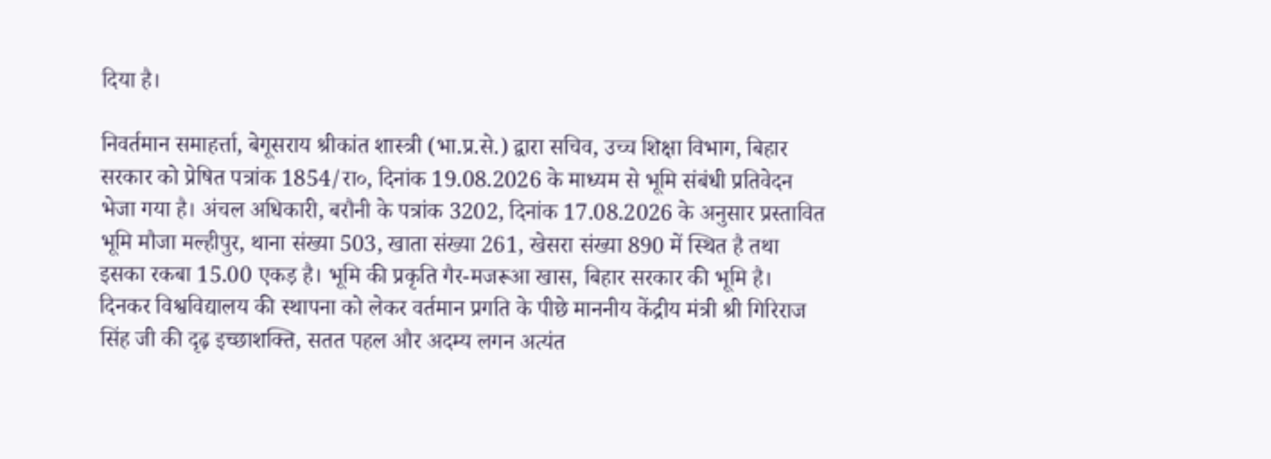दिया है।

निवर्तमान समाहर्त्ता, बेगूसराय श्रीकांत शास्त्री (भा.प्र.से.) द्वारा सचिव, उच्च शिक्षा विभाग, बिहार सरकार को प्रेषित पत्रांक 1854/रा०, दिनांक 19.08.2026 के माध्यम से भूमि संबंधी प्रतिवेदन भेजा गया है। अंचल अधिकारी, बरौनी के पत्रांक 3202, दिनांक 17.08.2026 के अनुसार प्रस्तावित भूमि मौजा मल्हीपुर, थाना संख्या 503, खाता संख्या 261, खेसरा संख्या 890 में स्थित है तथा इसका रकबा 15.00 एकड़ है। भूमि की प्रकृति गैर-मजरूआ खास, बिहार सरकार की भूमि है।
दिनकर विश्वविद्यालय की स्थापना को लेकर वर्तमान प्रगति के पीछे माननीय केंद्रीय मंत्री श्री गिरिराज सिंह जी की दृढ़ इच्छाशक्ति, सतत पहल और अदम्य लगन अत्यंत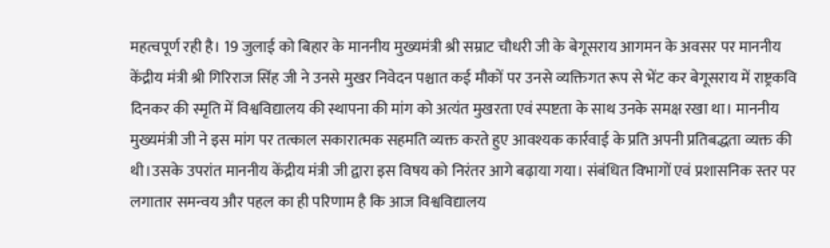महत्वपूर्ण रही है। 19 जुलाई को बिहार के माननीय मुख्यमंत्री श्री सम्राट चौधरी जी के बेगूसराय आगमन के अवसर पर माननीय केंद्रीय मंत्री श्री गिरिराज सिंह जी ने उनसे मुखर निवेदन पश्चात कई मौकों पर उनसे व्यक्तिगत रूप से भेंट कर बेगूसराय में राष्ट्रकवि दिनकर की स्मृति में विश्वविद्यालय की स्थापना की मांग को अत्यंत मुखरता एवं स्पष्टता के साथ उनके समक्ष रखा था। माननीय मुख्यमंत्री जी ने इस मांग पर तत्काल सकारात्मक सहमति व्यक्त करते हुए आवश्यक कार्रवाई के प्रति अपनी प्रतिबद्धता व्यक्त की थी।उसके उपरांत माननीय केंद्रीय मंत्री जी द्वारा इस विषय को निरंतर आगे बढ़ाया गया। संबंधित विभागों एवं प्रशासनिक स्तर पर लगातार समन्वय और पहल का ही परिणाम है कि आज विश्वविद्यालय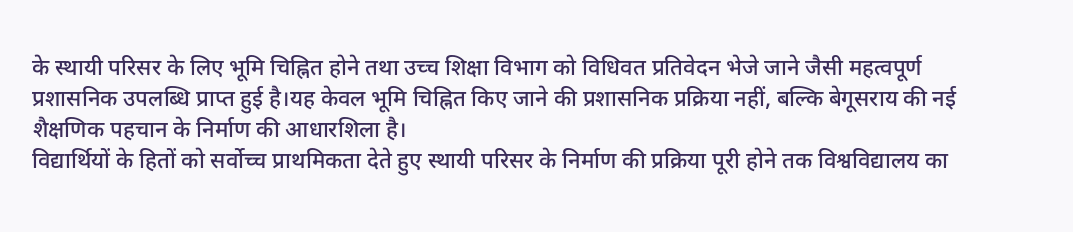के स्थायी परिसर के लिए भूमि चिह्नित होने तथा उच्च शिक्षा विभाग को विधिवत प्रतिवेदन भेजे जाने जैसी महत्वपूर्ण प्रशासनिक उपलब्धि प्राप्त हुई है।यह केवल भूमि चिह्नित किए जाने की प्रशासनिक प्रक्रिया नहीं, बल्कि बेगूसराय की नई शैक्षणिक पहचान के निर्माण की आधारशिला है।
विद्यार्थियों के हितों को सर्वोच्च प्राथमिकता देते हुए स्थायी परिसर के निर्माण की प्रक्रिया पूरी होने तक विश्वविद्यालय का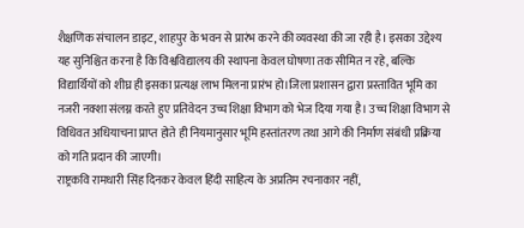शैक्षणिक संचालन डाइट, शाहपुर के भवन से प्रारंभ करने की व्यवस्था की जा रही है। इसका उद्देश्य यह सुनिश्चित करना है कि विश्वविद्यालय की स्थापना केवल घोषणा तक सीमित न रहे, बल्कि विद्यार्थियों को शीघ्र ही इसका प्रत्यक्ष लाभ मिलना प्रारंभ हो।जिला प्रशासन द्वारा प्रस्तावित भूमि का नजरी नक्शा संलग्न करते हुए प्रतिवेदन उच्च शिक्षा विभाग को भेज दिया गया है। उच्च शिक्षा विभाग से विधिवत अधियाचना प्राप्त होते ही नियमानुसार भूमि हस्तांतरण तथा आगे की निर्माण संबंधी प्रक्रिया को गति प्रदान की जाएगी।
राष्ट्रकवि रामधारी सिंह दिनकर केवल हिंदी साहित्य के अप्रतिम रचनाकार नहीं,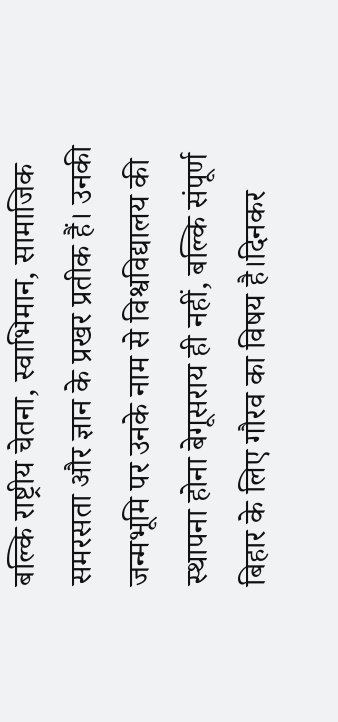बल्कि राष्ट्रीय चेतना, स्वाभिमान, सामाजिक समरसता और ज्ञान के प्रखर प्रतीक हैं। उनकी जन्मभूमि पर उनके नाम से विश्वविद्यालय की स्थापना होना बेगूसराय ही नहीं, बल्कि संपूर्ण बिहार के लिए गौरव का विषय है।दिनकर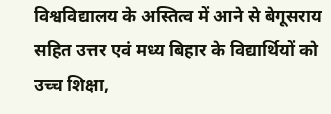विश्वविद्यालय के अस्तित्व में आने से बेगूसराय सहित उत्तर एवं मध्य बिहार के विद्यार्थियों को उच्च शिक्षा,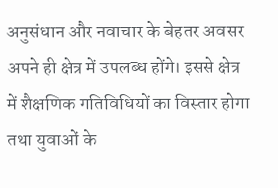अनुसंधान और नवाचार के बेहतर अवसर अपने ही क्षेत्र में उपलब्ध होंगे। इससे क्षेत्र में शैक्षणिक गतिविधियों का विस्तार होगा तथा युवाओं के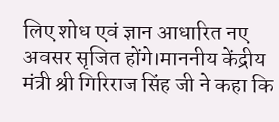लिए शोध एवं ज्ञान आधारित नए अवसर सृजित होंगे।माननीय केंद्रीय मंत्री श्री गिरिराज सिंह जी ने कहा कि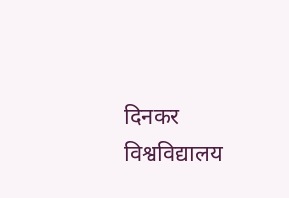दिनकर विश्वविद्यालय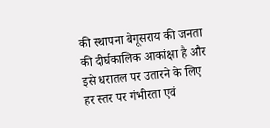की स्थापना बेगूसराय की जनता की दीर्घकालिक आकांक्षा है और इसे धरातल पर उतारने के लिए हर स्तर पर गंभीरता एवं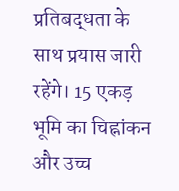प्रतिबद्धता के साथ प्रयास जारी रहेंगे। 15 एकड़ भूमि का चिह्नांकन और उच्च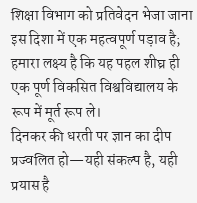शिक्षा विभाग को प्रतिवेदन भेजा जाना इस दिशा में एक महत्वपूर्ण पड़ाव है; हमारा लक्ष्य है कि यह पहल शीघ्र ही एक पूर्ण विकसित विश्वविद्यालय के रूप में मूर्त रूप ले।
दिनकर की धरती पर ज्ञान का दीप प्रज्वलित हो—यही संकल्प है, यही प्रयास है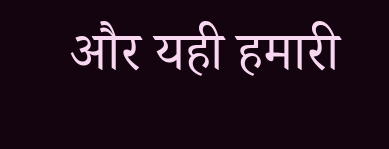और यही हमारी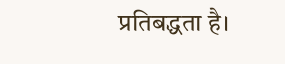प्रतिबद्धता है।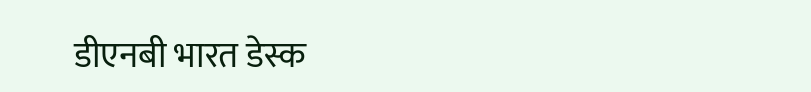डीएनबी भारत डेस्क